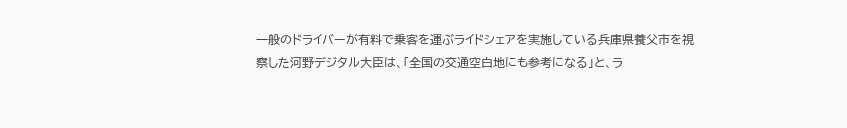一般のドライバーが有料で乗客を運ぶライドシェアを実施している兵庫県養父市を視察した河野デジタル大臣は、「全国の交通空白地にも参考になる」と、ラ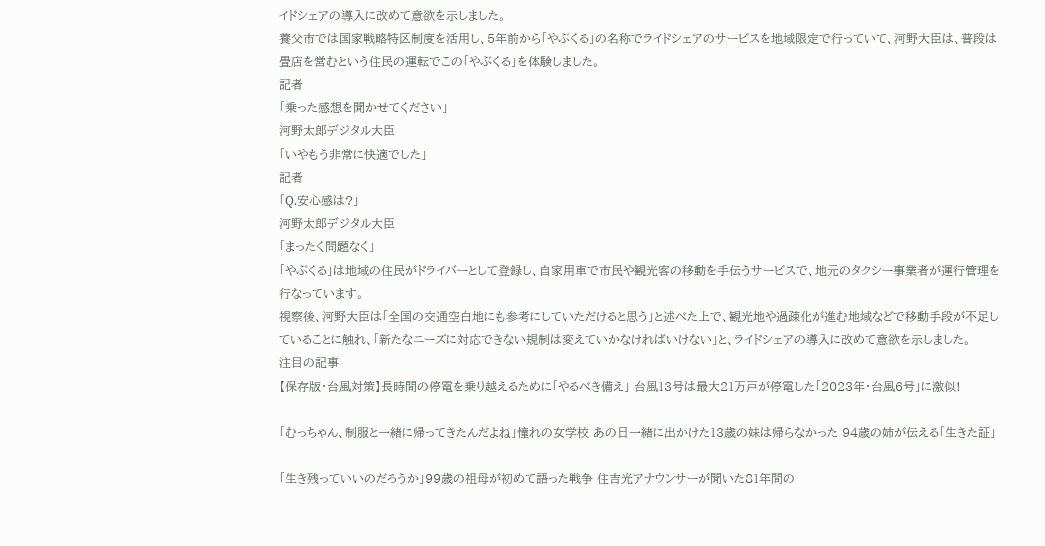イドシェアの導入に改めて意欲を示しました。
養父市では国家戦略特区制度を活用し、5年前から「やぶくる」の名称でライドシェアのサービスを地域限定で行っていて、河野大臣は、普段は畳店を営むという住民の運転でこの「やぶくる」を体験しました。
記者
「乗った感想を聞かせてください」
河野太郎デジタル大臣
「いやもう非常に快適でした」
記者
「Q.安心感は?」
河野太郎デジタル大臣
「まったく問題なく」
「やぶくる」は地域の住民がドライバーとして登録し、自家用車で市民や観光客の移動を手伝うサービスで、地元のタクシー事業者が運行管理を行なっています。
視察後、河野大臣は「全国の交通空白地にも参考にしていただけると思う」と述べた上で、観光地や過疎化が進む地域などで移動手段が不足していることに触れ、「新たなニーズに対応できない規制は変えていかなければいけない」と、ライドシェアの導入に改めて意欲を示しました。
注目の記事
【保存版・台風対策】長時間の停電を乗り越えるために「やるべき備え」 台風13号は最大21万戸が停電した「2023年・台風6号」に激似!

「むっちゃん、制服と一緒に帰ってきたんだよね」憧れの女学校 あの日一緒に出かけた13歳の妹は帰らなかった 94歳の姉が伝える「生きた証」

「生き残っていいのだろうか」99歳の祖母が初めて語った戦争 住吉光アナウンサーが聞いた81年間の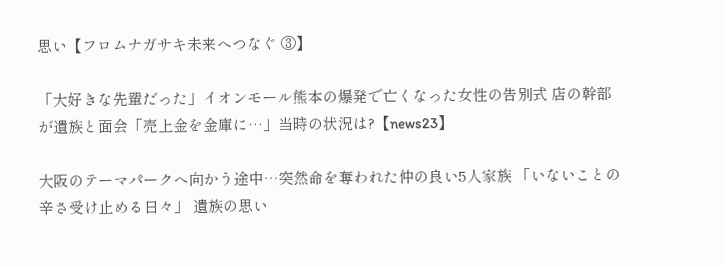思い【フロムナガサキ未来へつなぐ ③】

「大好きな先輩だった」イオンモール熊本の爆発で亡くなった女性の告別式 店の幹部が遺族と面会「売上金を金庫に…」当時の状況は?【news23】

大阪のテーマパークへ向かう途中…突然命を奪われた仲の良い5人家族 「いないことの辛さ受け止める日々」 遺族の思い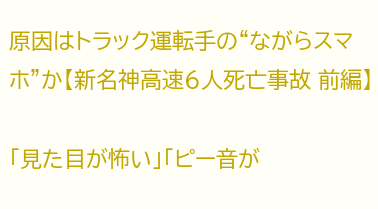原因はトラック運転手の“ながらスマホ”か【新名神高速6人死亡事故 前編】

「見た目が怖い」「ピー音が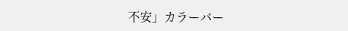不安」カラーバー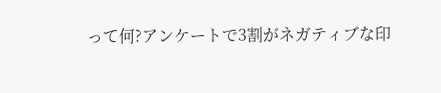って何?アンケートで3割がネガティブな印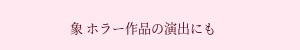象 ホラー作品の演出にも